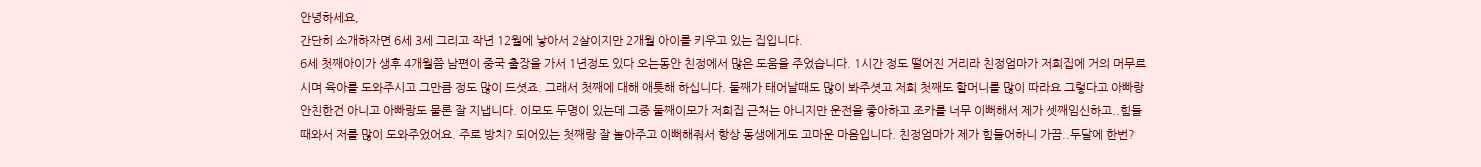안녕하세요,
간단히 소개하자면 6세 3세 그리고 작년 12월에 낳아서 2살이지만 2개월 아이를 키우고 있는 집입니다.
6세 첫째아이가 생후 4개월쯤 남편이 중국 출장을 가서 1년정도 있다 오는동안 친정에서 많은 도움을 주었습니다. 1시간 정도 떨어진 거리라 친정엄마가 저희집에 거의 머무르시며 육아를 도와주시고 그만큼 정도 많이 드셧죠. 그래서 첫째에 대해 애틋해 하십니다. 둘째가 태어날때도 많이 봐주셧고 저희 첫째도 할머니를 많이 따라요 그렇다고 아빠랑 안친한건 아니고 아빠랑도 물론 잘 지냅니다. 이모도 두명이 있는데 그중 둘째이모가 저희집 근처는 아니지만 운전을 좋아하고 조카를 너무 이뻐해서 제가 셋째임신하고..힘들때와서 저를 많이 도와주었어요. 주로 방치? 되어있는 첫째랑 잘 놀아주고 이뻐해줘서 항상 동생에게도 고마운 마음입니다. 친정엄마가 제가 힘들어하니 가끔..두달에 한번?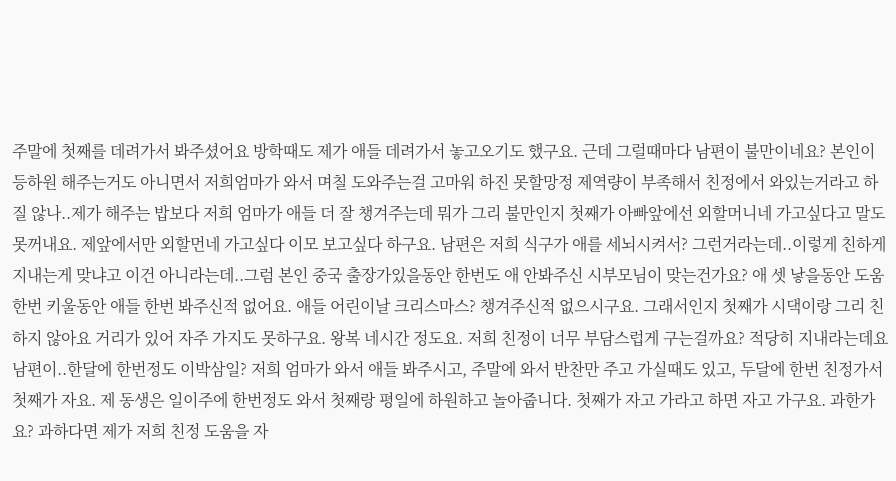주말에 첫째를 데려가서 봐주셨어요 방학때도 제가 애들 데려가서 놓고오기도 했구요. 근데 그럴때마다 남편이 불만이네요? 본인이 등하원 해주는거도 아니면서 저희엄마가 와서 며칠 도와주는걸 고마워 하진 못할망정 제역량이 부족해서 친정에서 와있는거라고 하질 않나..제가 해주는 밥보다 저희 엄마가 애들 더 잘 챙겨주는데 뭐가 그리 불만인지 첫째가 아빠앞에선 외할머니네 가고싶다고 말도 못꺼내요. 제앞에서만 외할먼네 가고싶다 이모 보고싶다 하구요. 남편은 저희 식구가 애를 세뇌시켜서? 그런거라는데..이렇게 친하게 지내는게 맞냐고 이건 아니라는데..그럼 본인 중국 출장가있을동안 한번도 애 안봐주신 시부모님이 맞는건가요? 애 셋 낳을동안 도움한번 키울동안 애들 한번 봐주신적 없어요. 애들 어린이날 크리스마스? 챙겨주신적 없으시구요. 그래서인지 첫째가 시댁이랑 그리 친하지 않아요 거리가 있어 자주 가지도 못하구요. 왕복 네시간 정도요. 저희 친정이 너무 부담스럽게 구는걸까요? 적당히 지내라는데요 남편이..한달에 한번정도 이박삼일? 저희 엄마가 와서 애들 봐주시고, 주말에 와서 반찬만 주고 가실때도 있고, 두달에 한번 친정가서 첫째가 자요. 제 동생은 일이주에 한번정도 와서 첫째랑 평일에 하원하고 놀아줍니다. 첫째가 자고 가라고 하면 자고 가구요. 과한가요? 과하다면 제가 저희 친정 도움을 자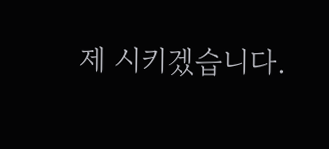제 시키겠습니다.